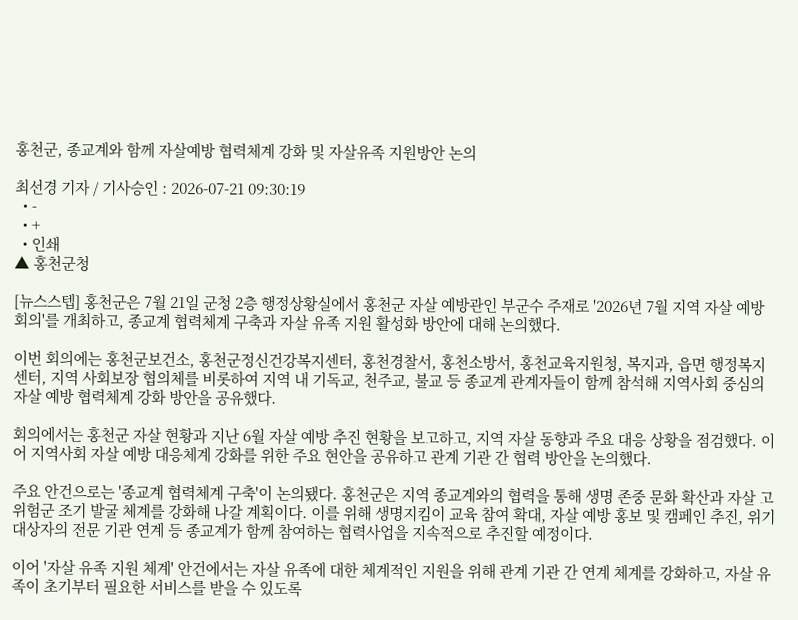홍천군, 종교계와 함께 자살예방 협력체계 강화 및 자살유족 지원방안 논의

최선경 기자 / 기사승인 : 2026-07-21 09:30:19
  • -
  • +
  • 인쇄
▲ 홍천군청

[뉴스스텝] 홍천군은 7월 21일 군청 2층 행정상황실에서 홍천군 자살 예방관인 부군수 주재로 '2026년 7월 지역 자살 예방 회의'를 개최하고, 종교계 협력체계 구축과 자살 유족 지원 활성화 방안에 대해 논의했다.

이번 회의에는 홍천군보건소, 홍천군정신건강복지센터, 홍천경찰서, 홍천소방서, 홍천교육지원청, 복지과, 읍면 행정복지센터, 지역 사회보장 협의체를 비롯하여 지역 내 기독교, 천주교, 불교 등 종교계 관계자들이 함께 참석해 지역사회 중심의 자살 예방 협력체계 강화 방안을 공유했다.

회의에서는 홍천군 자살 현황과 지난 6월 자살 예방 추진 현황을 보고하고, 지역 자살 동향과 주요 대응 상황을 점검했다. 이어 지역사회 자살 예방 대응체계 강화를 위한 주요 현안을 공유하고 관계 기관 간 협력 방안을 논의했다.

주요 안건으로는 '종교계 협력체계 구축'이 논의됐다. 홍천군은 지역 종교계와의 협력을 통해 생명 존중 문화 확산과 자살 고위험군 조기 발굴 체계를 강화해 나갈 계획이다. 이를 위해 생명지킴이 교육 참여 확대, 자살 예방 홍보 및 캠페인 추진, 위기 대상자의 전문 기관 연계 등 종교계가 함께 참여하는 협력사업을 지속적으로 추진할 예정이다.

이어 '자살 유족 지원 체계' 안건에서는 자살 유족에 대한 체계적인 지원을 위해 관계 기관 간 연계 체계를 강화하고, 자살 유족이 초기부터 필요한 서비스를 받을 수 있도록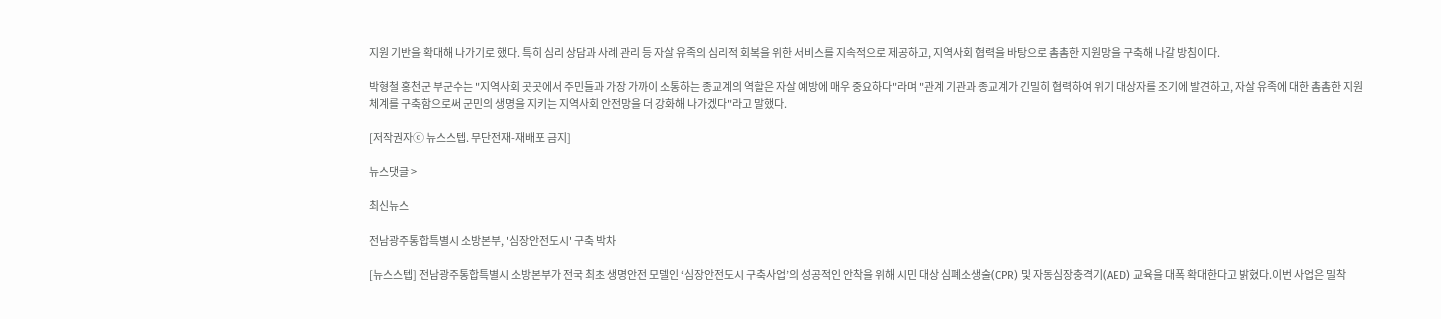지원 기반을 확대해 나가기로 했다. 특히 심리 상담과 사례 관리 등 자살 유족의 심리적 회복을 위한 서비스를 지속적으로 제공하고, 지역사회 협력을 바탕으로 촘촘한 지원망을 구축해 나갈 방침이다.

박형철 홍천군 부군수는 "지역사회 곳곳에서 주민들과 가장 가까이 소통하는 종교계의 역할은 자살 예방에 매우 중요하다"라며 "관계 기관과 종교계가 긴밀히 협력하여 위기 대상자를 조기에 발견하고, 자살 유족에 대한 촘촘한 지원 체계를 구축함으로써 군민의 생명을 지키는 지역사회 안전망을 더 강화해 나가겠다"라고 말했다.

[저작권자ⓒ 뉴스스텝. 무단전재-재배포 금지]

뉴스댓글 >

최신뉴스

전남광주통합특별시 소방본부, '심장안전도시' 구축 박차

[뉴스스텝] 전남광주통합특별시 소방본부가 전국 최초 생명안전 모델인 ‘심장안전도시 구축사업’의 성공적인 안착을 위해 시민 대상 심폐소생술(CPR) 및 자동심장충격기(AED) 교육을 대폭 확대한다고 밝혔다.이번 사업은 밀착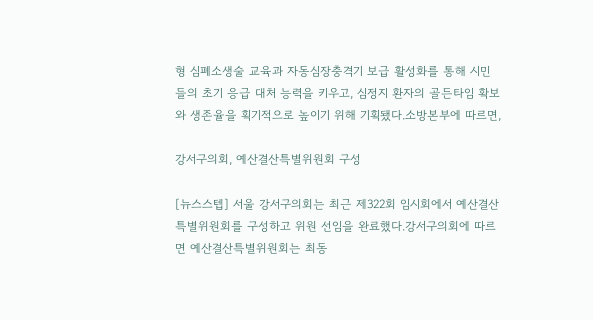형 심폐소생술 교육과 자동심장충격기 보급 활성화를 통해 시민들의 초기 응급 대처 능력을 키우고, 심정지 환자의 골든타임 확보와 생존율을 획기적으로 높이기 위해 기획됐다.소방본부에 따르면,

강서구의회, 예산결산특별위원회 구성

[뉴스스텝] 서울 강서구의회는 최근 제322회 임시회에서 예산결산특별위원회를 구성하고 위원 선임을 완료했다.강서구의회에 따르면 예산결산특별위원회는 최동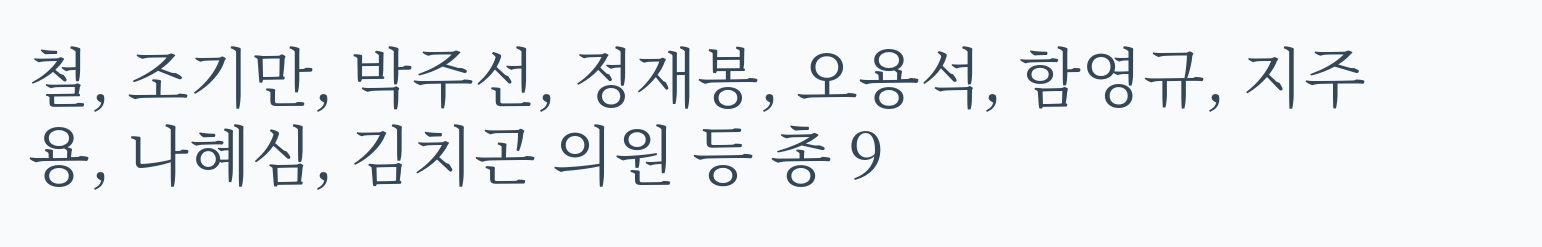철, 조기만, 박주선, 정재봉, 오용석, 함영규, 지주용, 나혜심, 김치곤 의원 등 총 9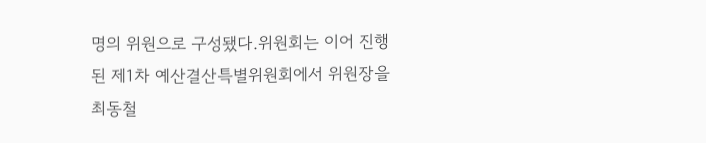명의 위원으로 구성됐다.위원회는 이어 진행된 제1차 예산결산특별위원회에서 위원장을 최동철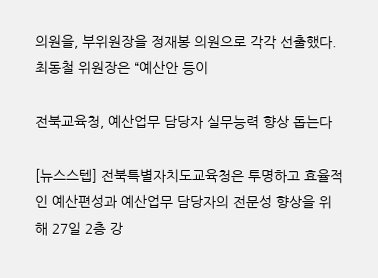의원을, 부위원장을 정재봉 의원으로 각각 선출했다.최동철 위원장은 “예산안 등이

전북교육청, 예산업무 담당자 실무능력 향상 돕는다

[뉴스스텝] 전북특별자치도교육청은 투명하고 효율적인 예산편성과 예산업무 담당자의 전문성 향상을 위해 27일 2층 강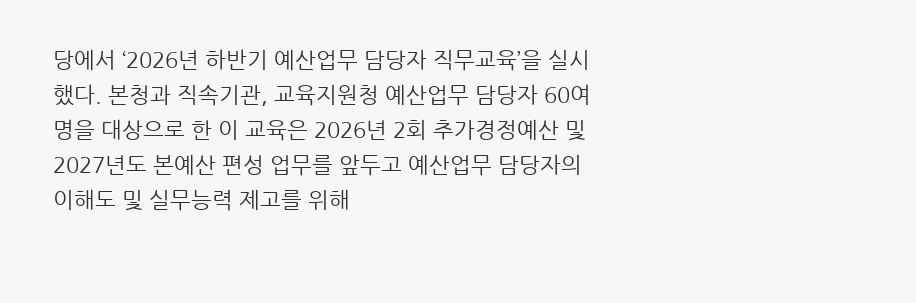당에서 ‘2026년 하반기 예산업무 담당자 직무교육’을 실시했다. 본청과 직속기관, 교육지원청 예산업무 담당자 60여 명을 대상으로 한 이 교육은 2026년 2회 추가경정예산 및 2027년도 본예산 편성 업무를 앞두고 예산업무 담당자의 이해도 및 실무능력 제고를 위해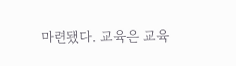마련됐다. 교육은 교육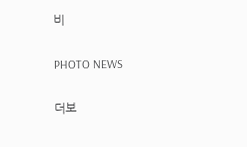비

PHOTO NEWS

더보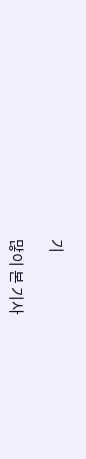기

많이 본 기사